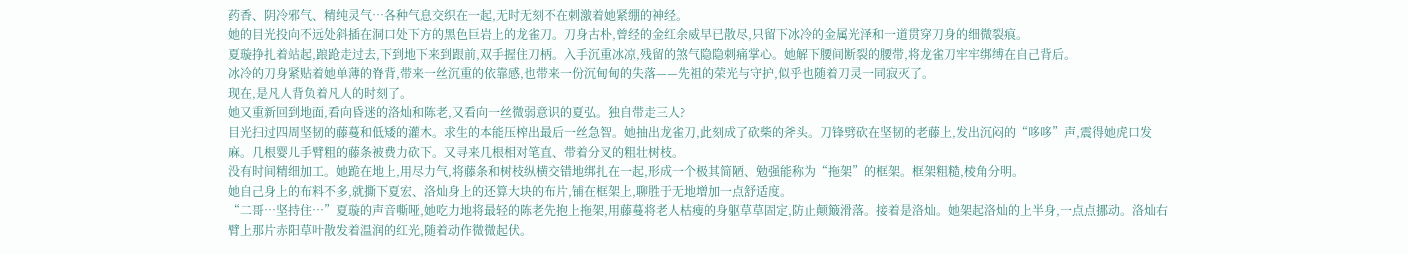药香、阴冷邪气、精纯灵气…各种气息交织在一起,无时无刻不在刺激着她紧绷的神经。
她的目光投向不远处斜插在洞口处下方的黑色巨岩上的龙雀刀。刀身古朴,曾经的金红余威早已散尽,只留下冰冷的金属光泽和一道贯穿刀身的细微裂痕。
夏璇挣扎着站起,踉跄走过去,下到地下来到跟前,双手握住刀柄。入手沉重冰凉,残留的煞气隐隐刺痛掌心。她解下腰间断裂的腰带,将龙雀刀牢牢绑缚在自己背后。
冰冷的刀身紧贴着她单薄的脊背,带来一丝沉重的依靠感,也带来一份沉甸甸的失落——先祖的荣光与守护,似乎也随着刀灵一同寂灭了。
现在,是凡人背负着凡人的时刻了。
她又重新回到地面,看向昏迷的洛灿和陈老,又看向一丝微弱意识的夏弘。独自带走三人?
目光扫过四周坚韧的藤蔓和低矮的灌木。求生的本能压榨出最后一丝急智。她抽出龙雀刀,此刻成了砍柴的斧头。刀锋劈砍在坚韧的老藤上,发出沉闷的“哆哆”声,震得她虎口发麻。几根婴儿手臂粗的藤条被费力砍下。又寻来几根相对笔直、带着分叉的粗壮树枝。
没有时间精细加工。她跪在地上,用尽力气,将藤条和树枝纵横交错地绑扎在一起,形成一个极其简陋、勉强能称为“拖架”的框架。框架粗糙,棱角分明。
她自己身上的布料不多,就撕下夏宏、洛灿身上的还算大块的布片,铺在框架上,聊胜于无地增加一点舒适度。
“二哥…坚持住…”夏璇的声音嘶哑,她吃力地将最轻的陈老先抱上拖架,用藤蔓将老人枯瘦的身躯草草固定,防止颠簸滑落。接着是洛灿。她架起洛灿的上半身,一点点挪动。洛灿右臂上那片赤阳草叶散发着温润的红光,随着动作微微起伏。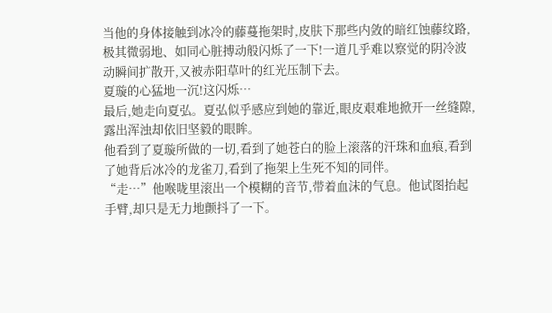当他的身体接触到冰冷的藤蔓拖架时,皮肤下那些内敛的暗红蚀藤纹路,极其微弱地、如同心脏搏动般闪烁了一下!一道几乎难以察觉的阴冷波动瞬间扩散开,又被赤阳草叶的红光压制下去。
夏璇的心猛地一沉!这闪烁…
最后,她走向夏弘。夏弘似乎感应到她的靠近,眼皮艰难地掀开一丝缝隙,露出浑浊却依旧坚毅的眼眸。
他看到了夏璇所做的一切,看到了她苍白的脸上滚落的汗珠和血痕,看到了她背后冰冷的龙雀刀,看到了拖架上生死不知的同伴。
“走…”他喉咙里滚出一个模糊的音节,带着血沫的气息。他试图抬起手臂,却只是无力地颤抖了一下。